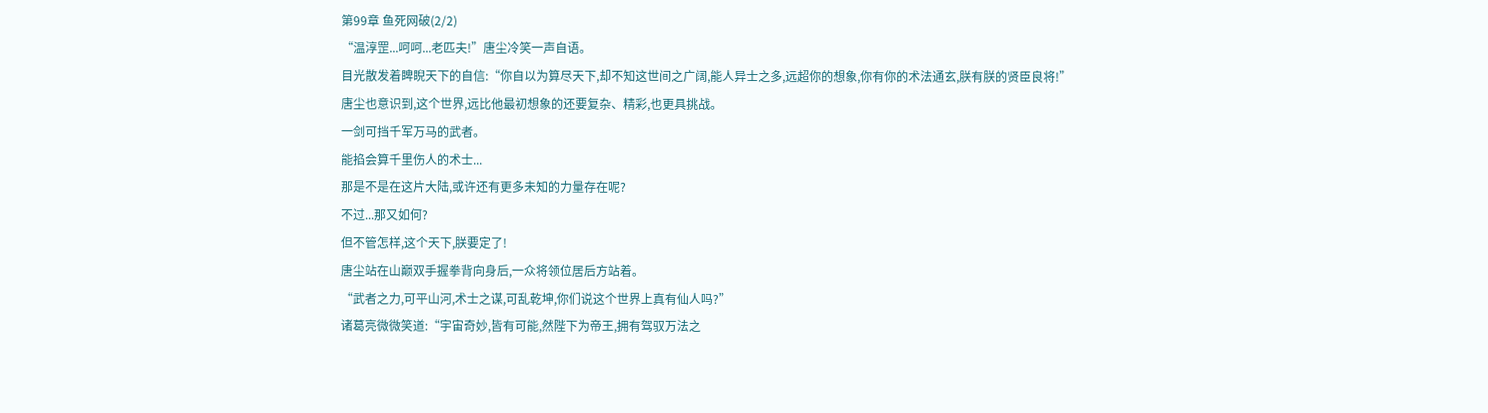第99章 鱼死网破(2/2)
“温淳罡...呵呵...老匹夫!”唐尘冷笑一声自语。
目光散发着睥睨天下的自信:“你自以为算尽天下,却不知这世间之广阔,能人异士之多,远超你的想象,你有你的术法通玄,朕有朕的贤臣良将!”
唐尘也意识到,这个世界,远比他最初想象的还要复杂、精彩,也更具挑战。
一剑可挡千军万马的武者。
能掐会算千里伤人的术士...
那是不是在这片大陆,或许还有更多未知的力量存在呢?
不过...那又如何?
但不管怎样,这个天下,朕要定了!
唐尘站在山巅双手握拳背向身后,一众将领位居后方站着。
“武者之力,可平山河,术士之谋,可乱乾坤,你们说这个世界上真有仙人吗?”
诸葛亮微微笑道:“宇宙奇妙,皆有可能,然陛下为帝王,拥有驾驭万法之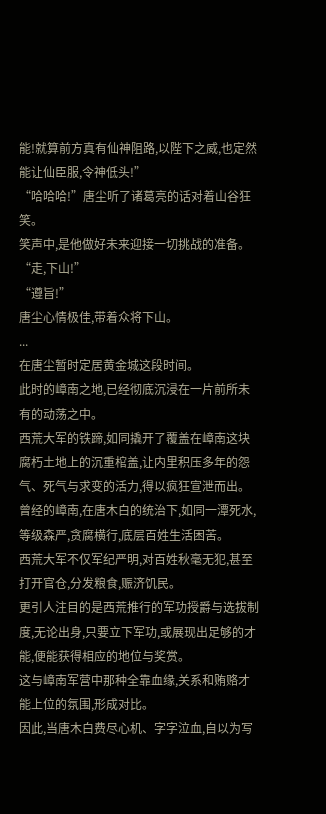能!就算前方真有仙神阻路,以陛下之威,也定然能让仙臣服,令神低头!”
“哈哈哈!”唐尘听了诸葛亮的话对着山谷狂笑。
笑声中,是他做好未来迎接一切挑战的准备。
“走,下山!”
“遵旨!”
唐尘心情极佳,带着众将下山。
...
在唐尘暂时定居黄金城这段时间。
此时的嶂南之地,已经彻底沉浸在一片前所未有的动荡之中。
西荒大军的铁蹄,如同撬开了覆盖在嶂南这块腐朽土地上的沉重棺盖,让内里积压多年的怨气、死气与求变的活力,得以疯狂宣泄而出。
曾经的嶂南,在唐木白的统治下,如同一潭死水,等级森严,贪腐横行,底层百姓生活困苦。
西荒大军不仅军纪严明,对百姓秋毫无犯,甚至打开官仓,分发粮食,赈济饥民。
更引人注目的是西荒推行的军功授爵与选拔制度,无论出身,只要立下军功,或展现出足够的才能,便能获得相应的地位与奖赏。
这与嶂南军营中那种全靠血缘,关系和贿赂才能上位的氛围,形成对比。
因此,当唐木白费尽心机、字字泣血,自以为写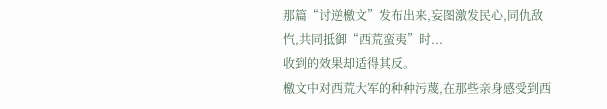那篇“讨逆檄文”发布出来,妄图激发民心,同仇敌忾,共同抵御“西荒蛮夷”时...
收到的效果却适得其反。
檄文中对西荒大军的种种污蔑,在那些亲身感受到西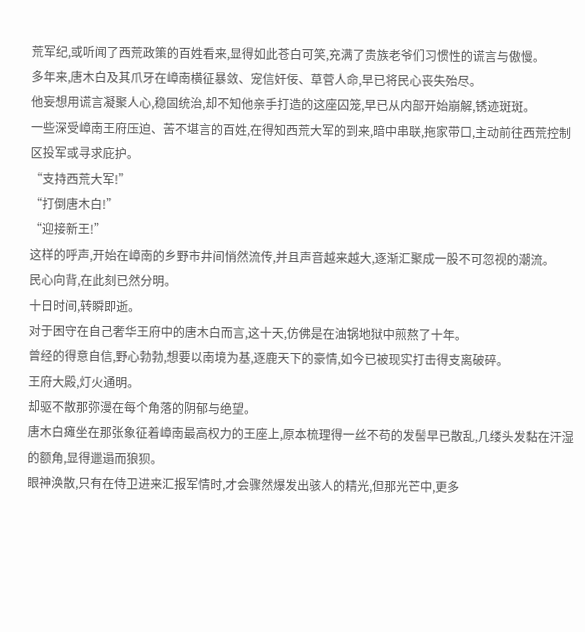荒军纪,或听闻了西荒政策的百姓看来,显得如此苍白可笑,充满了贵族老爷们习惯性的谎言与傲慢。
多年来,唐木白及其爪牙在嶂南横征暴敛、宠信奸佞、草菅人命,早已将民心丧失殆尽。
他妄想用谎言凝聚人心,稳固统治,却不知他亲手打造的这座囚笼,早已从内部开始崩解,锈迹斑斑。
一些深受嶂南王府压迫、苦不堪言的百姓,在得知西荒大军的到来,暗中串联,拖家带口,主动前往西荒控制区投军或寻求庇护。
“支持西荒大军!”
“打倒唐木白!”
“迎接新王!”
这样的呼声,开始在嶂南的乡野市井间悄然流传,并且声音越来越大,逐渐汇聚成一股不可忽视的潮流。
民心向背,在此刻已然分明。
十日时间,转瞬即逝。
对于困守在自己奢华王府中的唐木白而言,这十天,仿佛是在油锅地狱中煎熬了十年。
曾经的得意自信,野心勃勃,想要以南境为基,逐鹿天下的豪情,如今已被现实打击得支离破碎。
王府大殿,灯火通明。
却驱不散那弥漫在每个角落的阴郁与绝望。
唐木白瘫坐在那张象征着嶂南最高权力的王座上,原本梳理得一丝不苟的发髻早已散乱,几缕头发黏在汗湿的额角,显得邋遢而狼狈。
眼神涣散,只有在侍卫进来汇报军情时,才会骤然爆发出骇人的精光,但那光芒中,更多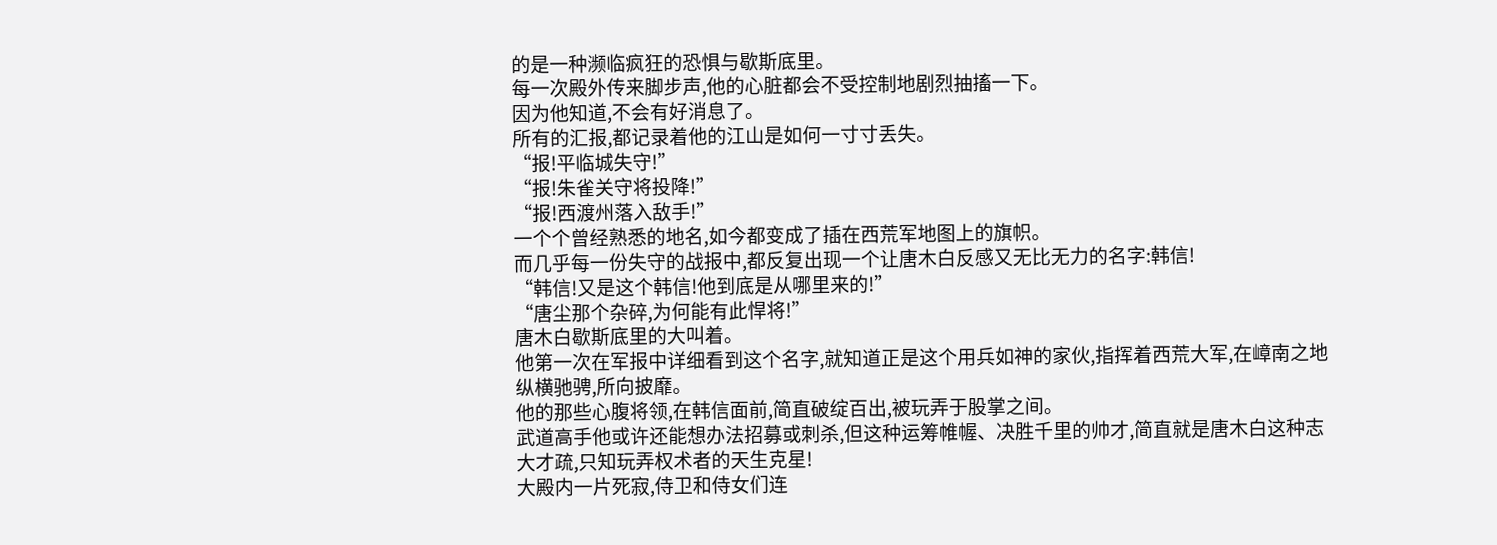的是一种濒临疯狂的恐惧与歇斯底里。
每一次殿外传来脚步声,他的心脏都会不受控制地剧烈抽搐一下。
因为他知道,不会有好消息了。
所有的汇报,都记录着他的江山是如何一寸寸丢失。
“报!平临城失守!”
“报!朱雀关守将投降!”
“报!西渡州落入敌手!”
一个个曾经熟悉的地名,如今都变成了插在西荒军地图上的旗帜。
而几乎每一份失守的战报中,都反复出现一个让唐木白反感又无比无力的名字:韩信!
“韩信!又是这个韩信!他到底是从哪里来的!”
“唐尘那个杂碎,为何能有此悍将!”
唐木白歇斯底里的大叫着。
他第一次在军报中详细看到这个名字,就知道正是这个用兵如神的家伙,指挥着西荒大军,在嶂南之地纵横驰骋,所向披靡。
他的那些心腹将领,在韩信面前,简直破绽百出,被玩弄于股掌之间。
武道高手他或许还能想办法招募或刺杀,但这种运筹帷幄、决胜千里的帅才,简直就是唐木白这种志大才疏,只知玩弄权术者的天生克星!
大殿内一片死寂,侍卫和侍女们连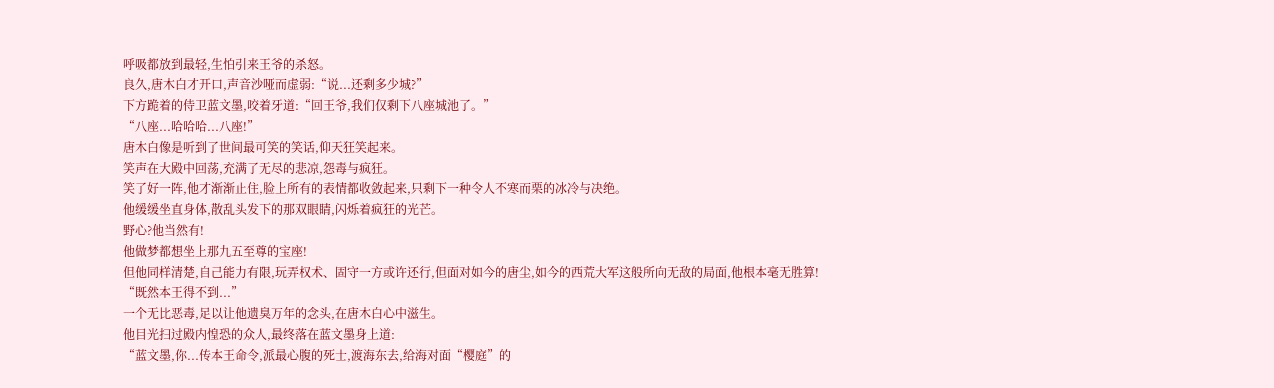呼吸都放到最轻,生怕引来王爷的杀怒。
良久,唐木白才开口,声音沙哑而虚弱:“说...还剩多少城?”
下方跪着的侍卫蓝文墨,咬着牙道:“回王爷,我们仅剩下八座城池了。”
“八座...哈哈哈...八座!”
唐木白像是听到了世间最可笑的笑话,仰天狂笑起来。
笑声在大殿中回荡,充满了无尽的悲凉,怨毒与疯狂。
笑了好一阵,他才渐渐止住,脸上所有的表情都收敛起来,只剩下一种令人不寒而栗的冰冷与决绝。
他缓缓坐直身体,散乱头发下的那双眼睛,闪烁着疯狂的光芒。
野心?他当然有!
他做梦都想坐上那九五至尊的宝座!
但他同样清楚,自己能力有限,玩弄权术、固守一方或许还行,但面对如今的唐尘,如今的西荒大军这般所向无敌的局面,他根本毫无胜算!
“既然本王得不到...”
一个无比恶毒,足以让他遗臭万年的念头,在唐木白心中滋生。
他目光扫过殿内惶恐的众人,最终落在蓝文墨身上道:
“蓝文墨,你...传本王命令,派最心腹的死士,渡海东去,给海对面“樱庭”的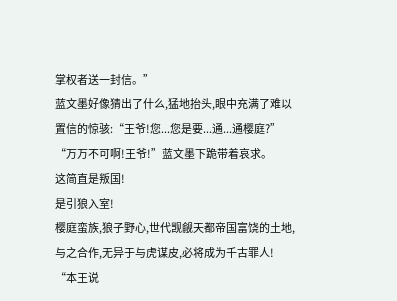掌权者送一封信。”
蓝文墨好像猜出了什么,猛地抬头,眼中充满了难以置信的惊骇:“王爷!您...您是要...通...通樱庭?”
“万万不可啊!王爷!”蓝文墨下跪带着哀求。
这简直是叛国!
是引狼入室!
樱庭蛮族,狼子野心,世代觊觎天都帝国富饶的土地,与之合作,无异于与虎谋皮,必将成为千古罪人!
“本王说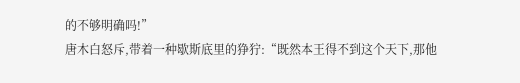的不够明确吗!”
唐木白怒斥,带着一种歇斯底里的狰狞:“既然本王得不到这个天下,那他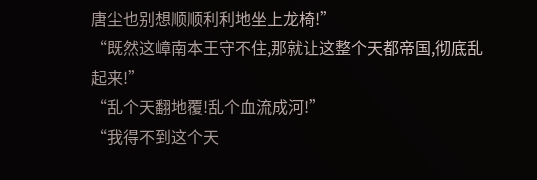唐尘也别想顺顺利利地坐上龙椅!”
“既然这嶂南本王守不住,那就让这整个天都帝国,彻底乱起来!”
“乱个天翻地覆!乱个血流成河!”
“我得不到这个天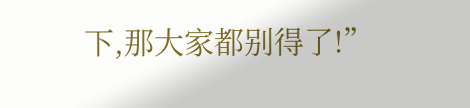下,那大家都别得了!”